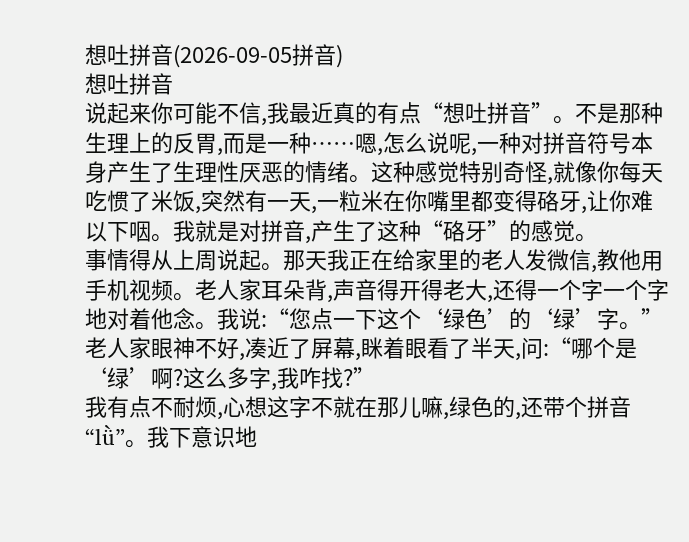想吐拼音(2026-09-05拼音)
想吐拼音
说起来你可能不信,我最近真的有点“想吐拼音”。不是那种生理上的反胃,而是一种……嗯,怎么说呢,一种对拼音符号本身产生了生理性厌恶的情绪。这种感觉特别奇怪,就像你每天吃惯了米饭,突然有一天,一粒米在你嘴里都变得硌牙,让你难以下咽。我就是对拼音,产生了这种“硌牙”的感觉。
事情得从上周说起。那天我正在给家里的老人发微信,教他用手机视频。老人家耳朵背,声音得开得老大,还得一个字一个字地对着他念。我说:“您点一下这个‘绿色’的‘绿’字。” 老人家眼神不好,凑近了屏幕,眯着眼看了半天,问:“哪个是‘绿’啊?这么多字,我咋找?”
我有点不耐烦,心想这字不就在那儿嘛,绿色的,还带个拼音“lǜ”。我下意识地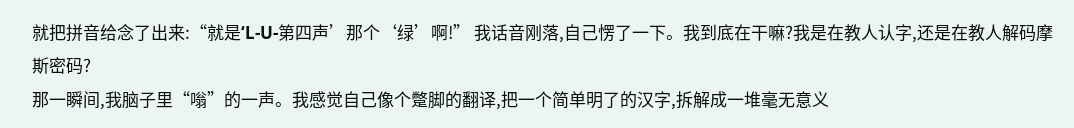就把拼音给念了出来:“就是‘L-U-第四声’那个‘绿’啊!” 我话音刚落,自己愣了一下。我到底在干嘛?我是在教人认字,还是在教人解码摩斯密码?
那一瞬间,我脑子里“嗡”的一声。我感觉自己像个蹩脚的翻译,把一个简单明了的汉字,拆解成一堆毫无意义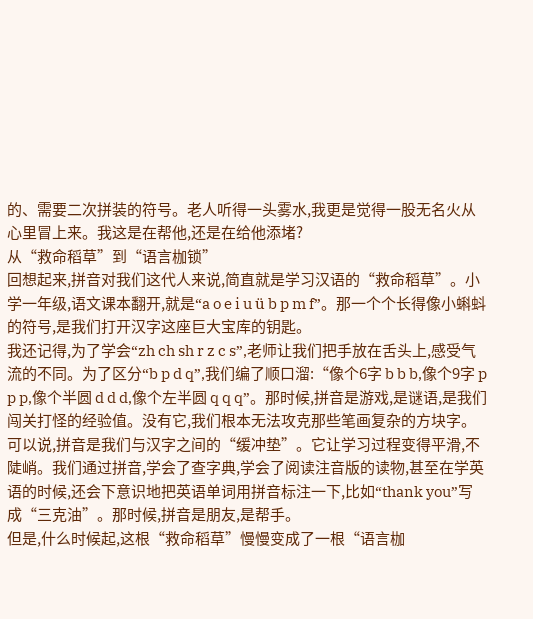的、需要二次拼装的符号。老人听得一头雾水,我更是觉得一股无名火从心里冒上来。我这是在帮他,还是在给他添堵?
从“救命稻草”到“语言枷锁”
回想起来,拼音对我们这代人来说,简直就是学习汉语的“救命稻草”。小学一年级,语文课本翻开,就是“a o e i u ü b p m f”。那一个个长得像小蝌蚪的符号,是我们打开汉字这座巨大宝库的钥匙。
我还记得,为了学会“zh ch sh r z c s”,老师让我们把手放在舌头上,感受气流的不同。为了区分“b p d q”,我们编了顺口溜:“像个6字 b b b,像个9字 p p p,像个半圆 d d d,像个左半圆 q q q”。那时候,拼音是游戏,是谜语,是我们闯关打怪的经验值。没有它,我们根本无法攻克那些笔画复杂的方块字。
可以说,拼音是我们与汉字之间的“缓冲垫”。它让学习过程变得平滑,不陡峭。我们通过拼音,学会了查字典,学会了阅读注音版的读物,甚至在学英语的时候,还会下意识地把英语单词用拼音标注一下,比如“thank you”写成“三克油”。那时候,拼音是朋友,是帮手。
但是,什么时候起,这根“救命稻草”慢慢变成了一根“语言枷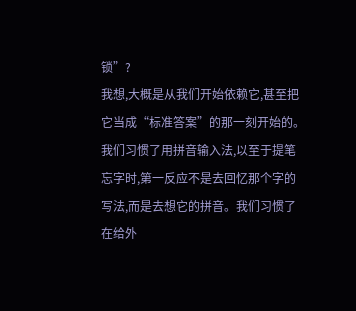锁”?
我想,大概是从我们开始依赖它,甚至把它当成“标准答案”的那一刻开始的。我们习惯了用拼音输入法,以至于提笔忘字时,第一反应不是去回忆那个字的写法,而是去想它的拼音。我们习惯了在给外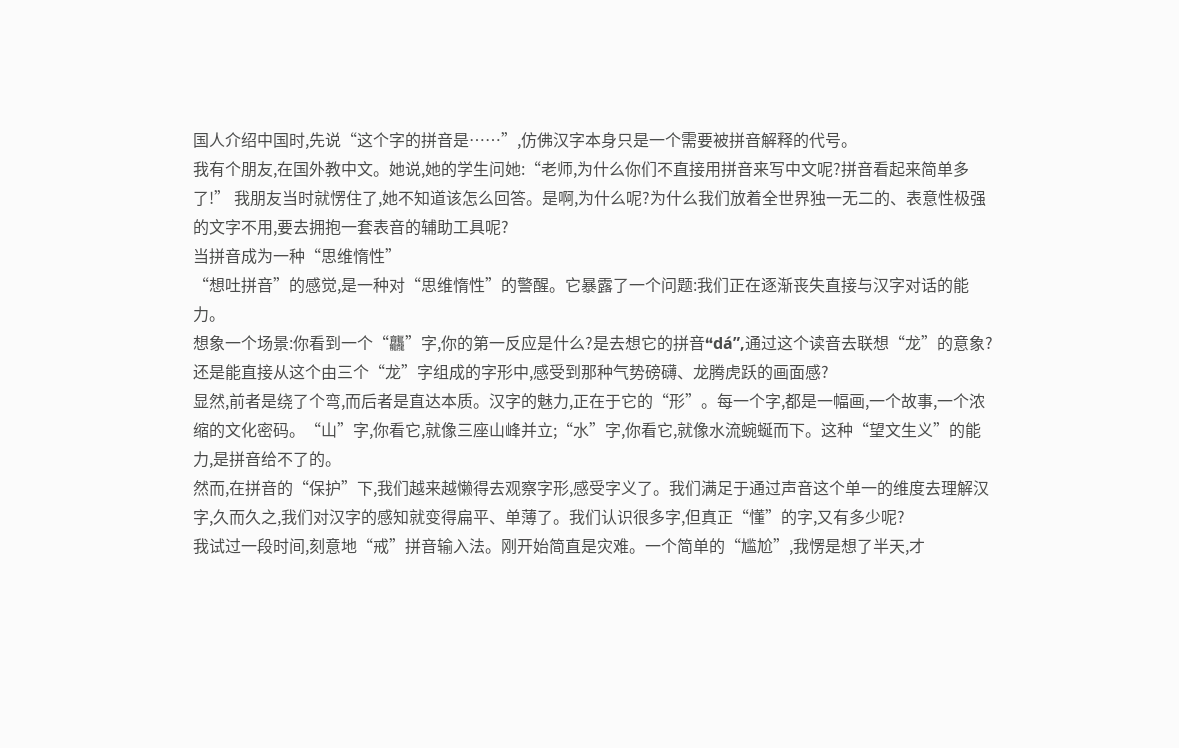国人介绍中国时,先说“这个字的拼音是……”,仿佛汉字本身只是一个需要被拼音解释的代号。
我有个朋友,在国外教中文。她说,她的学生问她:“老师,为什么你们不直接用拼音来写中文呢?拼音看起来简单多了!” 我朋友当时就愣住了,她不知道该怎么回答。是啊,为什么呢?为什么我们放着全世界独一无二的、表意性极强的文字不用,要去拥抱一套表音的辅助工具呢?
当拼音成为一种“思维惰性”
“想吐拼音”的感觉,是一种对“思维惰性”的警醒。它暴露了一个问题:我们正在逐渐丧失直接与汉字对话的能力。
想象一个场景:你看到一个“龘”字,你的第一反应是什么?是去想它的拼音“dá”,通过这个读音去联想“龙”的意象?还是能直接从这个由三个“龙”字组成的字形中,感受到那种气势磅礴、龙腾虎跃的画面感?
显然,前者是绕了个弯,而后者是直达本质。汉字的魅力,正在于它的“形”。每一个字,都是一幅画,一个故事,一个浓缩的文化密码。“山”字,你看它,就像三座山峰并立;“水”字,你看它,就像水流蜿蜒而下。这种“望文生义”的能力,是拼音给不了的。
然而,在拼音的“保护”下,我们越来越懒得去观察字形,感受字义了。我们满足于通过声音这个单一的维度去理解汉字,久而久之,我们对汉字的感知就变得扁平、单薄了。我们认识很多字,但真正“懂”的字,又有多少呢?
我试过一段时间,刻意地“戒”拼音输入法。刚开始简直是灾难。一个简单的“尴尬”,我愣是想了半天,才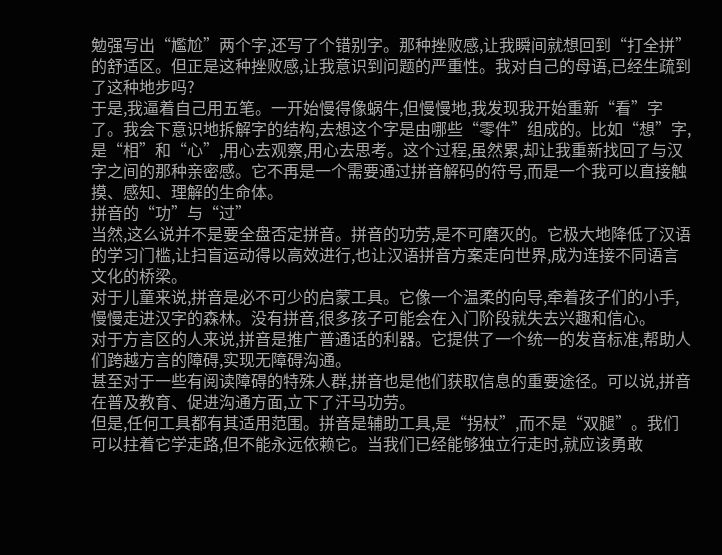勉强写出“尷尬”两个字,还写了个错别字。那种挫败感,让我瞬间就想回到“打全拼”的舒适区。但正是这种挫败感,让我意识到问题的严重性。我对自己的母语,已经生疏到了这种地步吗?
于是,我逼着自己用五笔。一开始慢得像蜗牛,但慢慢地,我发现我开始重新“看”字了。我会下意识地拆解字的结构,去想这个字是由哪些“零件”组成的。比如“想”字,是“相”和“心”,用心去观察,用心去思考。这个过程,虽然累,却让我重新找回了与汉字之间的那种亲密感。它不再是一个需要通过拼音解码的符号,而是一个我可以直接触摸、感知、理解的生命体。
拼音的“功”与“过”
当然,这么说并不是要全盘否定拼音。拼音的功劳,是不可磨灭的。它极大地降低了汉语的学习门槛,让扫盲运动得以高效进行,也让汉语拼音方案走向世界,成为连接不同语言文化的桥梁。
对于儿童来说,拼音是必不可少的启蒙工具。它像一个温柔的向导,牵着孩子们的小手,慢慢走进汉字的森林。没有拼音,很多孩子可能会在入门阶段就失去兴趣和信心。
对于方言区的人来说,拼音是推广普通话的利器。它提供了一个统一的发音标准,帮助人们跨越方言的障碍,实现无障碍沟通。
甚至对于一些有阅读障碍的特殊人群,拼音也是他们获取信息的重要途径。可以说,拼音在普及教育、促进沟通方面,立下了汗马功劳。
但是,任何工具都有其适用范围。拼音是辅助工具,是“拐杖”,而不是“双腿”。我们可以拄着它学走路,但不能永远依赖它。当我们已经能够独立行走时,就应该勇敢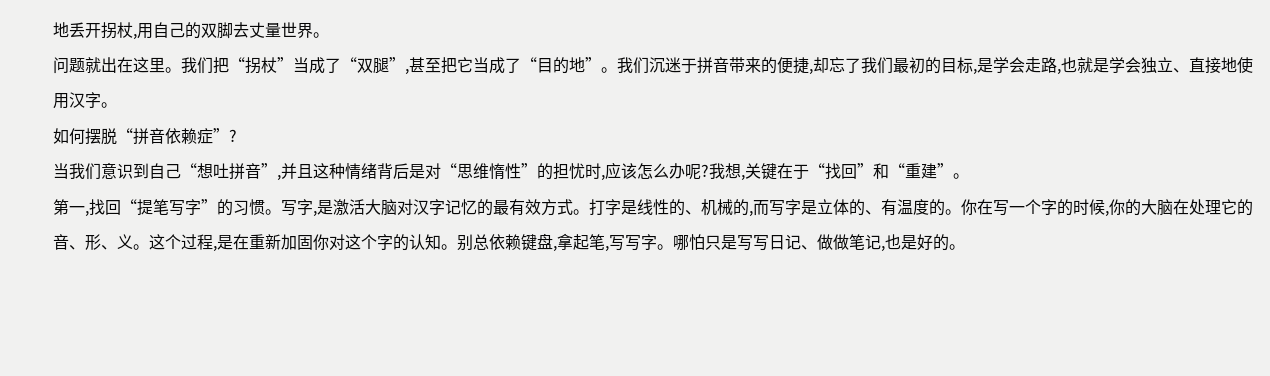地丢开拐杖,用自己的双脚去丈量世界。
问题就出在这里。我们把“拐杖”当成了“双腿”,甚至把它当成了“目的地”。我们沉迷于拼音带来的便捷,却忘了我们最初的目标,是学会走路,也就是学会独立、直接地使用汉字。
如何摆脱“拼音依赖症”?
当我们意识到自己“想吐拼音”,并且这种情绪背后是对“思维惰性”的担忧时,应该怎么办呢?我想,关键在于“找回”和“重建”。
第一,找回“提笔写字”的习惯。写字,是激活大脑对汉字记忆的最有效方式。打字是线性的、机械的,而写字是立体的、有温度的。你在写一个字的时候,你的大脑在处理它的音、形、义。这个过程,是在重新加固你对这个字的认知。别总依赖键盘,拿起笔,写写字。哪怕只是写写日记、做做笔记,也是好的。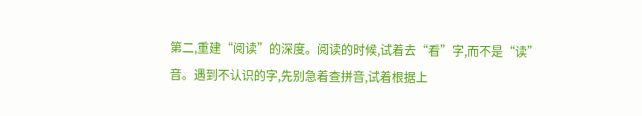第二,重建“阅读”的深度。阅读的时候,试着去“看”字,而不是“读”音。遇到不认识的字,先别急着查拼音,试着根据上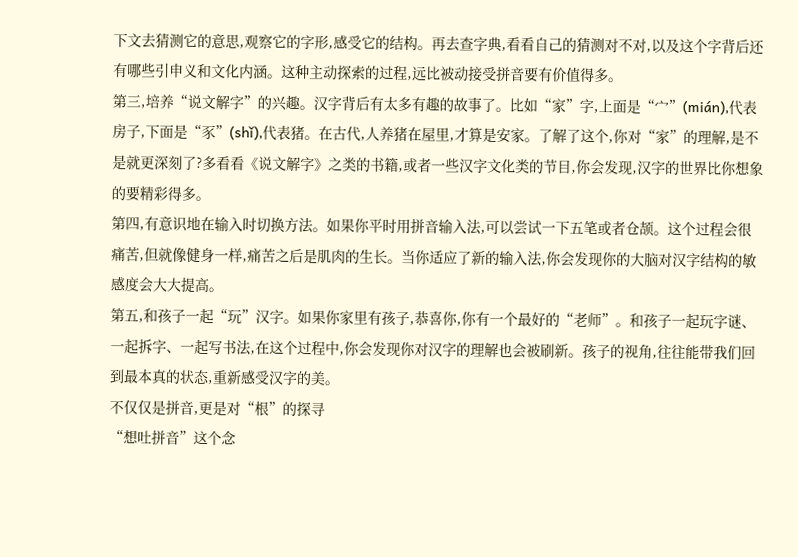下文去猜测它的意思,观察它的字形,感受它的结构。再去查字典,看看自己的猜测对不对,以及这个字背后还有哪些引申义和文化内涵。这种主动探索的过程,远比被动接受拼音要有价值得多。
第三,培养“说文解字”的兴趣。汉字背后有太多有趣的故事了。比如“家”字,上面是“宀”(mián),代表房子,下面是“豕”(shǐ),代表猪。在古代,人养猪在屋里,才算是安家。了解了这个,你对“家”的理解,是不是就更深刻了?多看看《说文解字》之类的书籍,或者一些汉字文化类的节目,你会发现,汉字的世界比你想象的要精彩得多。
第四,有意识地在输入时切换方法。如果你平时用拼音输入法,可以尝试一下五笔或者仓颉。这个过程会很痛苦,但就像健身一样,痛苦之后是肌肉的生长。当你适应了新的输入法,你会发现你的大脑对汉字结构的敏感度会大大提高。
第五,和孩子一起“玩”汉字。如果你家里有孩子,恭喜你,你有一个最好的“老师”。和孩子一起玩字谜、一起拆字、一起写书法,在这个过程中,你会发现你对汉字的理解也会被刷新。孩子的视角,往往能带我们回到最本真的状态,重新感受汉字的美。
不仅仅是拼音,更是对“根”的探寻
“想吐拼音”这个念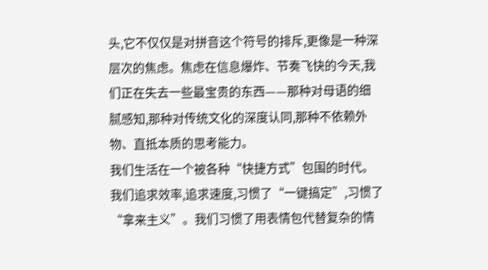头,它不仅仅是对拼音这个符号的排斥,更像是一种深层次的焦虑。焦虑在信息爆炸、节奏飞快的今天,我们正在失去一些最宝贵的东西——那种对母语的细腻感知,那种对传统文化的深度认同,那种不依赖外物、直抵本质的思考能力。
我们生活在一个被各种“快捷方式”包围的时代。我们追求效率,追求速度,习惯了“一键搞定”,习惯了“拿来主义”。我们习惯了用表情包代替复杂的情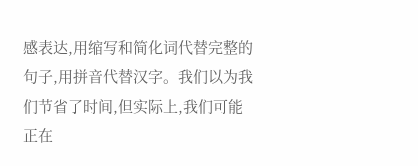感表达,用缩写和简化词代替完整的句子,用拼音代替汉字。我们以为我们节省了时间,但实际上,我们可能正在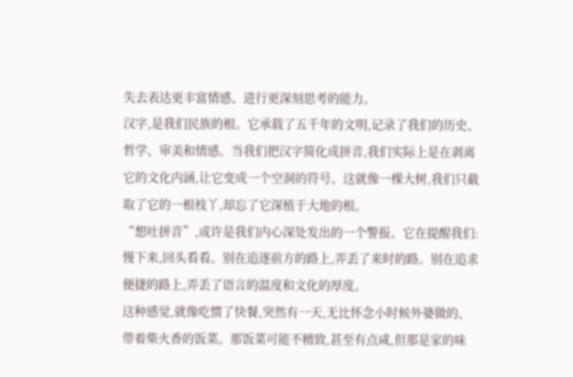失去表达更丰富情感、进行更深刻思考的能力。
汉字,是我们民族的根。它承载了五千年的文明,记录了我们的历史、哲学、审美和情感。当我们把汉字简化成拼音,我们实际上是在剥离它的文化内涵,让它变成一个空洞的符号。这就像一棵大树,我们只截取了它的一根枝丫,却忘了它深植于大地的根。
“想吐拼音”,或许是我们内心深处发出的一个警报。它在提醒我们:慢下来,回头看看。别在追逐前方的路上,弄丢了来时的路。别在追求便捷的路上,弄丢了语言的温度和文化的厚度。
这种感觉,就像吃惯了快餐,突然有一天,无比怀念小时候外婆做的、带着柴火香的饭菜。那饭菜可能不精致,甚至有点咸,但那是家的味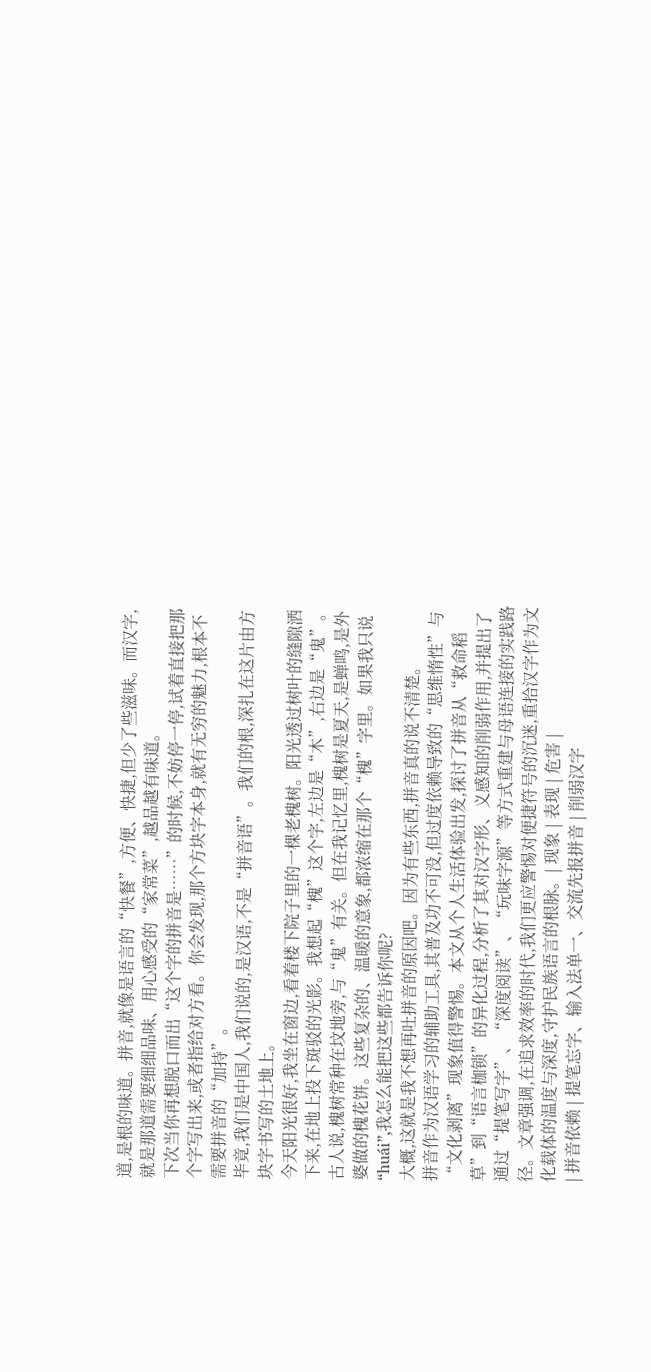道,是根的味道。拼音,就像是语言的“快餐”,方便、快捷,但少了些滋味。而汉字,就是那道需要细细品味、用心感受的“家常菜”,越品越有味道。
下次当你再想脱口而出“这个字的拼音是……”的时候,不妨停一停,试着直接把那个字写出来,或者指给对方看。你会发现,那个方块字本身,就有无穷的魅力,根本不需要拼音的“加持”。
毕竟,我们是中国人,我们说的,是汉语,不是“拼音语”。我们的根,深扎在这片由方块字书写的土地上。
今天阳光很好,我坐在窗边,看着楼下院子里的一棵老槐树。阳光透过树叶的缝隙洒下来,在地上投下斑驳的光影。我想起“槐”这个字,左边是“木”,右边是“鬼”。古人说,槐树常种在坟地旁,与“鬼”有关。但在我记忆里,槐树是夏天,是蝉鸣,是外婆做的槐花饼。这些复杂的、温暖的意象,都浓缩在那个“槐”字里。如果我只说“huái”,我怎么能把这些都告诉你呢?
大概,这就是我不想再吐拼音的原因吧。因为有些东西,拼音真的说不清楚。
拼音作为汉语学习的辅助工具,其普及功不可没,但过度依赖导致的“思维惰性”与“文化剥离”现象值得警惕。本文从个人生活体验出发,探讨了拼音从“救命稻草”到“语言枷锁”的异化过程,分析了其对汉字形、义感知的削弱作用,并提出了通过“提笔写字”、“深度阅读”、“玩味字源”等方式重建与母语连接的实践路径。文章强调,在追求效率的时代,我们更应警惕对便捷符号的沉迷,重拾汉字作为文化载体的温度与深度,守护民族语言的根脉。| 现象 | 表现 | 危害 |
| 拼音依赖 | 提笔忘字、输入法单一、交流先报拼音 | 削弱汉字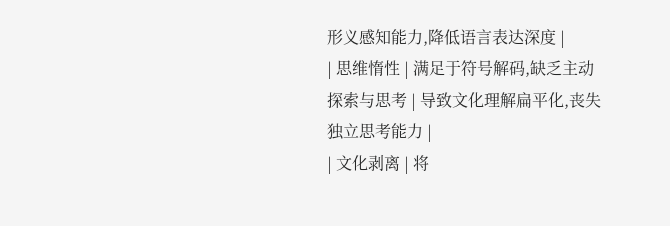形义感知能力,降低语言表达深度 |
| 思维惰性 | 满足于符号解码,缺乏主动探索与思考 | 导致文化理解扁平化,丧失独立思考能力 |
| 文化剥离 | 将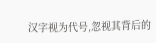汉字视为代号,忽视其背后的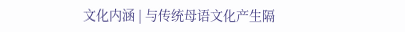文化内涵 | 与传统母语文化产生隔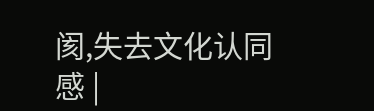阂,失去文化认同感 |